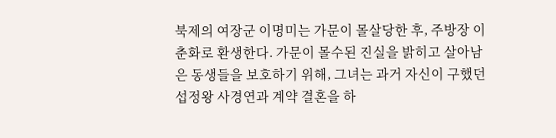북제의 여장군 이명미는 가문이 몰살당한 후, 주방장 이춘화로 환생한다. 가문이 몰수된 진실을 밝히고 살아남은 동생들을 보호하기 위해, 그녀는 과거 자신이 구했던 섭정왕 사경연과 계약 결혼을 하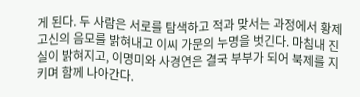게 된다. 두 사람은 서로를 탐색하고 적과 맞서는 과정에서 황제 고신의 음모를 밝혀내고 이씨 가문의 누명을 벗긴다. 마침내 진실이 밝혀지고, 이명미와 사경연은 결국 부부가 되어 북제를 지키며 함께 나아간다.